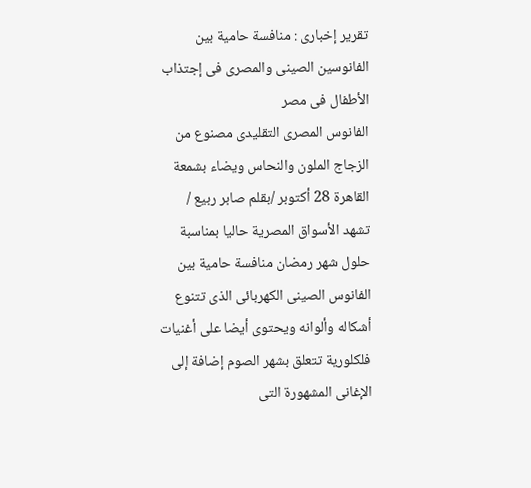تقرير إخبارى : منافسة حامية بين الفانوسين الصينى والمصرى فى إجتذاب الأطفال فى مصر
الفانوس المصرى التقليدى مصنوع من الزجاج الملون والنحاس ويضاء بشمعة
القاهرة 28 أكتوبر /بقلم صابر ربيع / تشهد الأسواق المصرية حاليا بمناسبة حلول شهر رمضان منافسة حامية بين الفانوس الصينى الكهربائى الذى تتنوع أشكاله وألوانه ويحتوى أيضا على أغنيات فلكلورية تتعلق بشهر الصوم إضافة إلى الإغانى المشهورة التى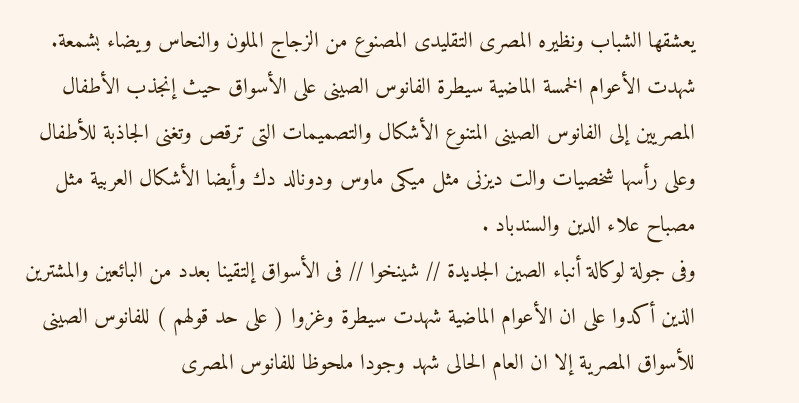يعشقها الشباب ونظيره المصرى التقليدى المصنوع من الزجاج الملون والنحاس ويضاء بشمعة.
شهدت الأعوام الخمسة الماضية سيطرة الفانوس الصينى على الأسواق حيث إنجذب الأطفال المصريين إلى الفانوس الصينى المتنوع الأشكال والتصميمات التى ترقص وتغنى الجاذبة للأطفال وعلى رأسها شخصيات والت ديزنى مثل ميكى ماوس ودونالد دك وأيضا الأشكال العربية مثل مصباح علاء الدين والسندباد .
وفى جولة لوكالة أنباء الصين الجديدة // شينخوا // فى الأسواق إلتقينا بعدد من البائعين والمشترين الذين أكدوا على ان الأعوام الماضية شهدت سيطرة وغزوا ( على حد قولهم ) للفانوس الصينى للأسواق المصرية إلا ان العام الحالى شهد وجودا ملحوظا للفانوس المصرى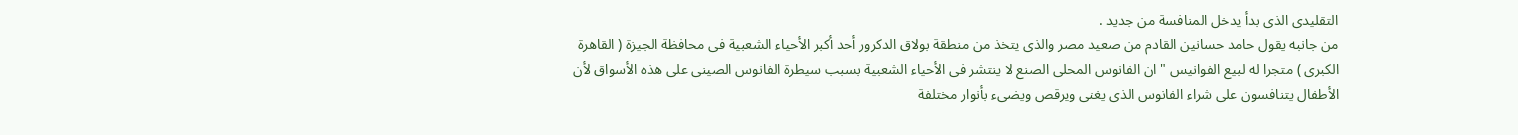التقليدى الذى بدأ يدخل المنافسة من جديد .
من جانبه يقول حامد حسانين القادم من صعيد مصر والذى يتخذ من منطقة بولاق الدكرور أحد أكبر الأحياء الشعبية فى محافظة الجيزة ( القاهرة الكبرى ) متجرا له لبيع الفوانيس " ان الفانوس المحلى الصنع لا ينتشر فى الأحياء الشعبية بسبب سيطرة الفانوس الصينى على هذه الأسواق لأن الأطفال يتنافسون على شراء الفانوس الذى يغنى ويرقص ويضىء بأنوار مختلفة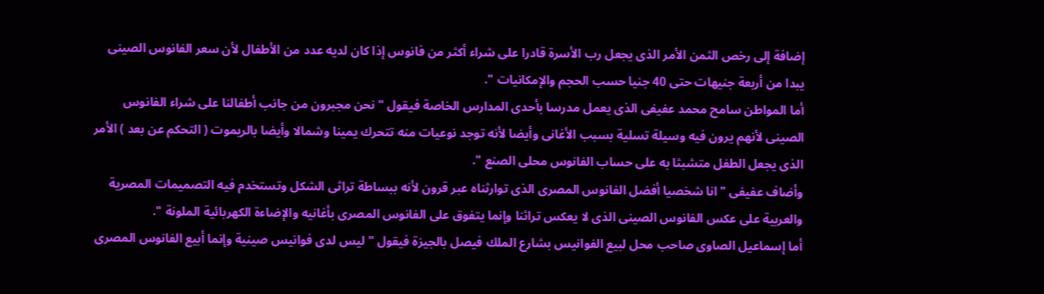إضافة إلى رخص الثمن الأمر الذى يجعل رب الأسرة قادرا على شراء أكثر من فانوس إذا كان لديه عدد من الأطفال لأن سعر الفانوس الصينى يبدا من أربعة جنيهات حتى 40 جنيا حسب الحجم والإمكانيات ".
أما المواطن سامح محمد عفيفى الذى يعمل مدرسا بأحدى المدارس الخاصة فيقول " نحن مجبرون من جانب أطفالنا على شراء الفانوس الصينى لأنهم يرون فيه وسيلة تسلية بسبب الأغانى وأيضا لأنه توجد نوعيات منه تتحرك يمينا وشمالا وأيضا بالريموت ( التحكم عن بعد ) الأمر الذى يجعل الطفل متشبثا به على حساب الفانوس محلى الصنع ".
وأضاف عفيفى " انا شخصيا أفضل الفانوس المصرى الذى توارثناه عبر قرون لأنه ببساطة تراثى الشكل وتستخدم فيه التصميمات المصرية والعربية على عكس الفانوس الصينى الذى لا يعكس تراثنا وإنما يتفوق على الفانوس المصرى بأغانيه والإضاءة الكهربائية الملونة ".
أما إسماعيل الصاوى صاحب محل لبيع الفوانيس بشارع الملك فيصل بالجيزة فيقول " ليس لدى فوانيس صينية وإنما أبيع الفانوس المصرى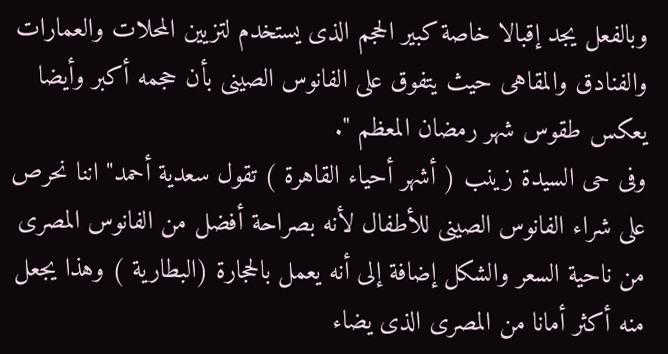وبالفعل يجد إقبالا خاصة كبير الحجم الذى يستخدم لتزيين المحلات والعمارات والفنادق والمقاهى حيث يتفوق على الفانوس الصينى بأن حجمه أكبر وأيضا يعكس طقوس شهر رمضان المعظم ".
وفى حى السيدة زينب ( أشهر أحياء القاهرة ) تقول سعدية أحمد" اننا نحرص على شراء الفانوس الصينى للأطفال لأنه بصراحة أفضل من الفانوس المصرى من ناحية السعر والشكل إضافة إلى أنه يعمل بالحجارة (البطارية ) وهذا يجعل منه أكثر أمانا من المصرى الذى يضاء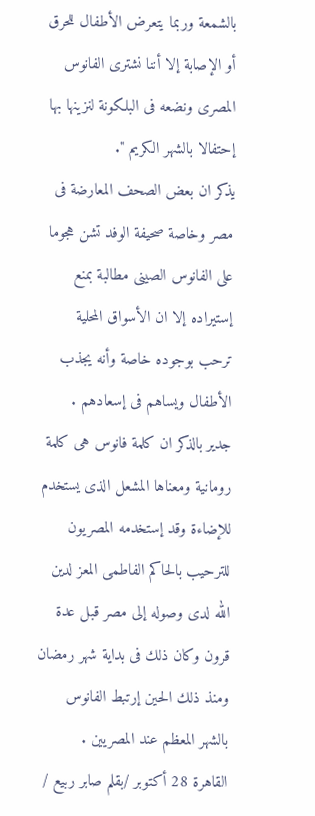بالشمعة وربما يتعرض الأطفال للحرق أو الإصابة إلا أننا نشترى الفانوس المصرى ونضعه فى البلكونة لنزينها بها إحتفالا بالشهر الكريم ".
يذكر ان بعض الصحف المعارضة فى مصر وخاصة صحيفة الوفد تشن هجوما على الفانوس الصينى مطالبة بمنع إستيراده إلا ان الأسواق المحلية ترحب بوجوده خاصة وأنه يجذب الأطفال ويساهم فى إسعادهم .
جدير بالذكر ان كلمة فانوس هى كلمة رومانية ومعناها المشعل الذى يستخدم للإضاءة وقد إستخدمه المصريون للترحيب بالحاكم الفاطمى المعز لدين الله لدى وصوله إلى مصر قبل عدة قرون وكان ذلك فى بداية شهر رمضان ومنذ ذلك الحين إرتبط الفانوس بالشهر المعظم عند المصريين .
القاهرة 28 أكتوبر /بقلم صابر ربيع /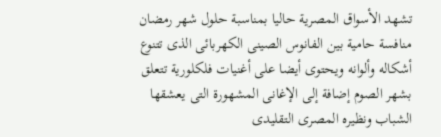تشهد الأسواق المصرية حاليا بمناسبة حلول شهر رمضان منافسة حامية بين الفانوس الصينى الكهربائى الذى تتنوع أشكاله وألوانه ويحتوى أيضا على أغنيات فلكلورية تتعلق بشهر الصوم إضافة إلى الإغانى المشهورة التى يعشقها الشباب ونظيره المصرى التقليدى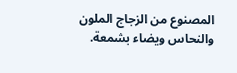المصنوع من الزجاج الملون والنحاس ويضاء بشمعة.